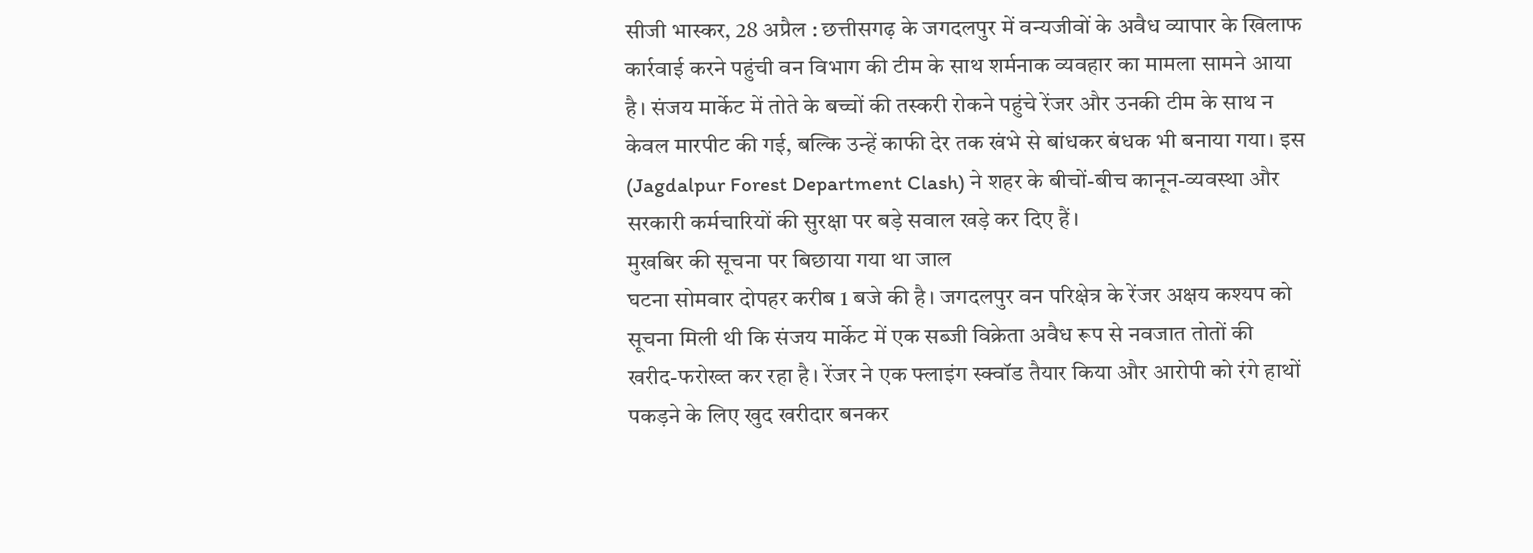सीजी भास्कर, 28 अप्रैल : छत्तीसगढ़ के जगदलपुर में वन्यजीवों के अवैध व्यापार के खिलाफ कार्रवाई करने पहुंची वन विभाग की टीम के साथ शर्मनाक व्यवहार का मामला सामने आया है। संजय मार्केट में तोते के बच्चों की तस्करी रोकने पहुंचे रेंजर और उनकी टीम के साथ न केवल मारपीट की गई, बल्कि उन्हें काफी देर तक खंभे से बांधकर बंधक भी बनाया गया। इस (Jagdalpur Forest Department Clash) ने शहर के बीचों-बीच कानून-व्यवस्था और सरकारी कर्मचारियों की सुरक्षा पर बड़े सवाल खड़े कर दिए हैं।
मुखबिर की सूचना पर बिछाया गया था जाल
घटना सोमवार दोपहर करीब 1 बजे की है। जगदलपुर वन परिक्षेत्र के रेंजर अक्षय कश्यप को सूचना मिली थी कि संजय मार्केट में एक सब्जी विक्रेता अवैध रूप से नवजात तोतों की खरीद-फरोख्त कर रहा है। रेंजर ने एक फ्लाइंग स्क्वॉड तैयार किया और आरोपी को रंगे हाथों पकड़ने के लिए खुद खरीदार बनकर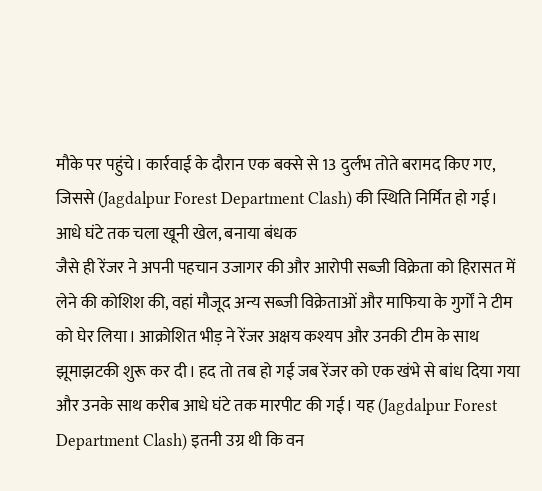मौके पर पहुंचे। कार्रवाई के दौरान एक बक्से से 13 दुर्लभ तोते बरामद किए गए, जिससे (Jagdalpur Forest Department Clash) की स्थिति निर्मित हो गई।
आधे घंटे तक चला खूनी खेल, बनाया बंधक
जैसे ही रेंजर ने अपनी पहचान उजागर की और आरोपी सब्जी विक्रेता को हिरासत में लेने की कोशिश की, वहां मौजूद अन्य सब्जी विक्रेताओं और माफिया के गुर्गों ने टीम को घेर लिया। आक्रोशित भीड़ ने रेंजर अक्षय कश्यप और उनकी टीम के साथ झूमाझटकी शुरू कर दी। हद तो तब हो गई जब रेंजर को एक खंभे से बांध दिया गया और उनके साथ करीब आधे घंटे तक मारपीट की गई। यह (Jagdalpur Forest Department Clash) इतनी उग्र थी कि वन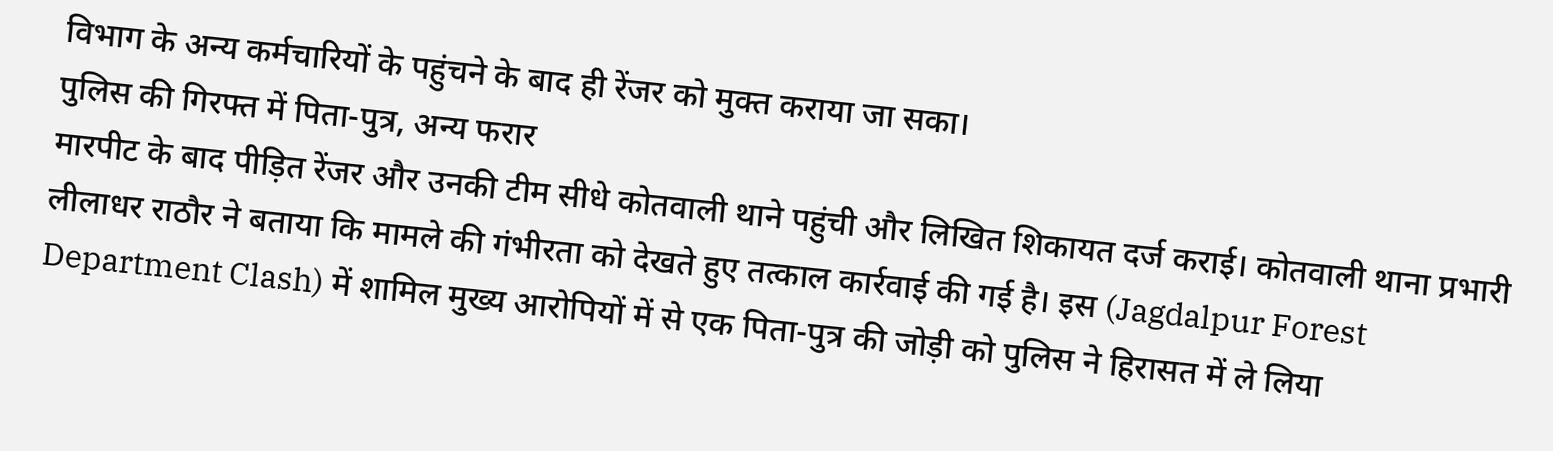विभाग के अन्य कर्मचारियों के पहुंचने के बाद ही रेंजर को मुक्त कराया जा सका।
पुलिस की गिरफ्त में पिता-पुत्र, अन्य फरार
मारपीट के बाद पीड़ित रेंजर और उनकी टीम सीधे कोतवाली थाने पहुंची और लिखित शिकायत दर्ज कराई। कोतवाली थाना प्रभारी लीलाधर राठौर ने बताया कि मामले की गंभीरता को देखते हुए तत्काल कार्रवाई की गई है। इस (Jagdalpur Forest Department Clash) में शामिल मुख्य आरोपियों में से एक पिता-पुत्र की जोड़ी को पुलिस ने हिरासत में ले लिया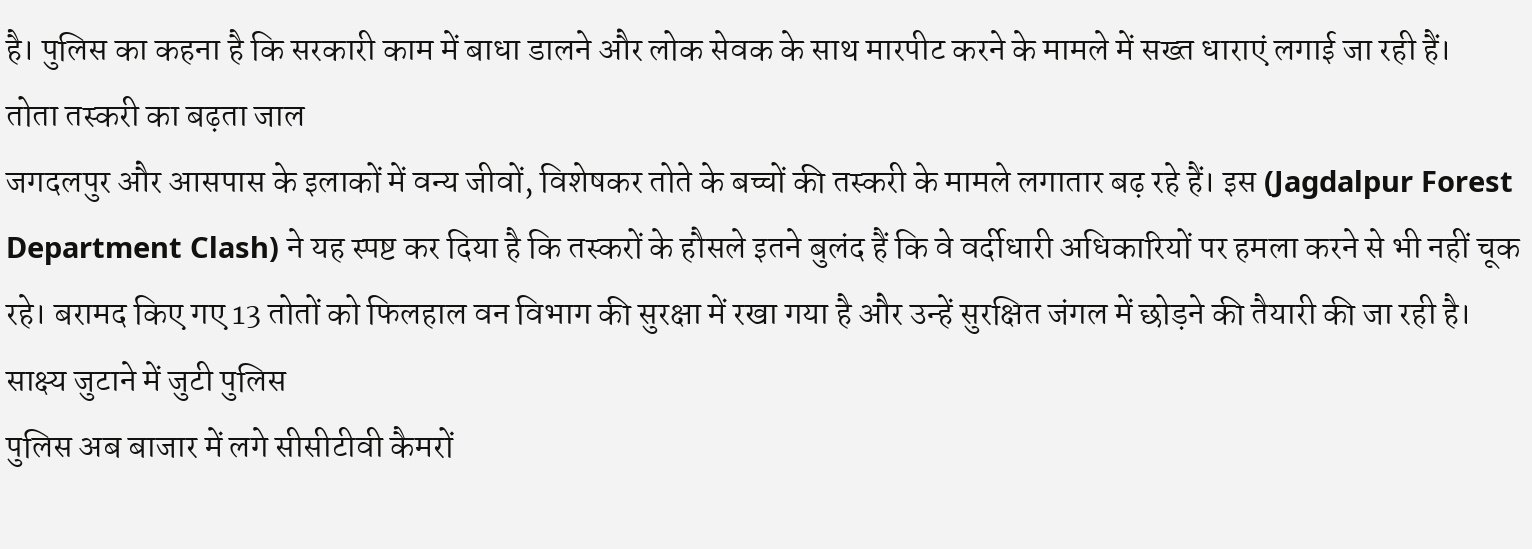है। पुलिस का कहना है कि सरकारी काम में बाधा डालने और लोक सेवक के साथ मारपीट करने के मामले में सख्त धाराएं लगाई जा रही हैं।
तोता तस्करी का बढ़ता जाल
जगदलपुर और आसपास के इलाकों में वन्य जीवों, विशेषकर तोते के बच्चों की तस्करी के मामले लगातार बढ़ रहे हैं। इस (Jagdalpur Forest Department Clash) ने यह स्पष्ट कर दिया है कि तस्करों के हौसले इतने बुलंद हैं कि वे वर्दीधारी अधिकारियों पर हमला करने से भी नहीं चूक रहे। बरामद किए गए 13 तोतों को फिलहाल वन विभाग की सुरक्षा में रखा गया है और उन्हें सुरक्षित जंगल में छोड़ने की तैयारी की जा रही है।
साक्ष्य जुटाने में जुटी पुलिस
पुलिस अब बाजार में लगे सीसीटीवी कैमरों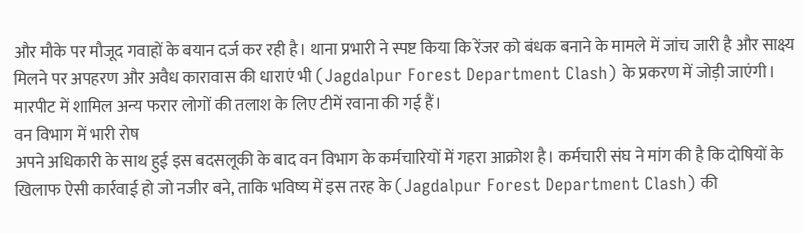और मौके पर मौजूद गवाहों के बयान दर्ज कर रही है। थाना प्रभारी ने स्पष्ट किया कि रेंजर को बंधक बनाने के मामले में जांच जारी है और साक्ष्य मिलने पर अपहरण और अवैध कारावास की धाराएं भी (Jagdalpur Forest Department Clash) के प्रकरण में जोड़ी जाएंगी। मारपीट में शामिल अन्य फरार लोगों की तलाश के लिए टीमें रवाना की गई हैं।
वन विभाग में भारी रोष
अपने अधिकारी के साथ हुई इस बदसलूकी के बाद वन विभाग के कर्मचारियों में गहरा आक्रोश है। कर्मचारी संघ ने मांग की है कि दोषियों के खिलाफ ऐसी कार्रवाई हो जो नजीर बने, ताकि भविष्य में इस तरह के (Jagdalpur Forest Department Clash) की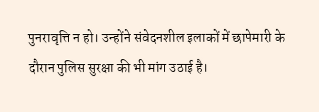पुनरावृत्ति न हो। उन्होंने संवेदनशील इलाकों में छापेमारी के दौरान पुलिस सुरक्षा की भी मांग उठाई है।